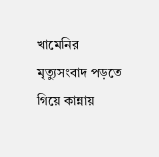খামেনির মৃত্যুসংবাদ পড়তে গিয়ে কান্নায়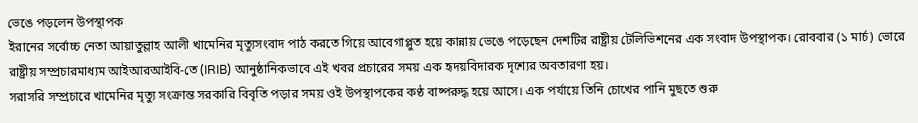ভেঙে পড়লেন উপস্থাপক
ইরানের সর্বোচ্চ নেতা আয়াতুল্লাহ আলী খামেনির মৃত্যুসংবাদ পাঠ করতে গিয়ে আবেগাপ্লুত হয়ে কান্নায় ভেঙে পড়েছেন দেশটির রাষ্ট্রীয় টেলিভিশনের এক সংবাদ উপস্থাপক। রোববার (১ মার্চ) ভোরে রাষ্ট্রীয় সম্প্রচারমাধ্যম আইআরআইবি-তে (IRIB) আনুষ্ঠানিকভাবে এই খবর প্রচারের সময় এক হৃদয়বিদারক দৃশ্যের অবতারণা হয়।
সরাসরি সম্প্রচারে খামেনির মৃত্যু সংক্রান্ত সরকারি বিবৃতি পড়ার সময় ওই উপস্থাপকের কণ্ঠ বাষ্পরুদ্ধ হয়ে আসে। এক পর্যায়ে তিনি চোখের পানি মুছতে শুরু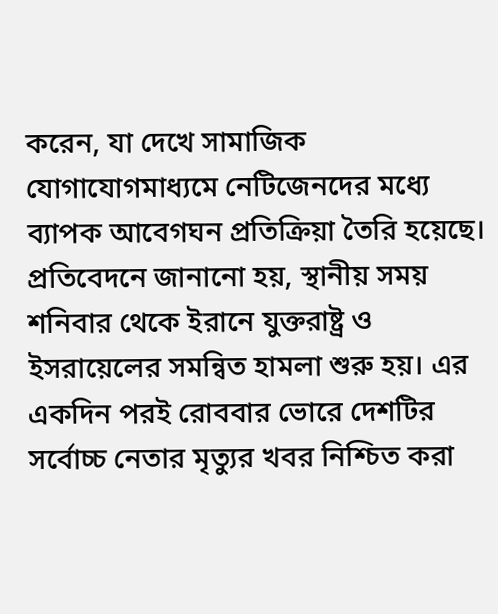করেন, যা দেখে সামাজিক যোগাযোগমাধ্যমে নেটিজেনদের মধ্যে ব্যাপক আবেগঘন প্রতিক্রিয়া তৈরি হয়েছে।
প্রতিবেদনে জানানো হয়, স্থানীয় সময় শনিবার থেকে ইরানে যুক্তরাষ্ট্র ও ইসরায়েলের সমন্বিত হামলা শুরু হয়। এর একদিন পরই রোববার ভোরে দেশটির সর্বোচ্চ নেতার মৃত্যুর খবর নিশ্চিত করা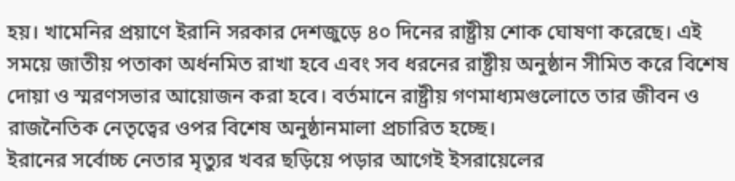হয়। খামেনির প্রয়াণে ইরানি সরকার দেশজুড়ে ৪০ দিনের রাষ্ট্রীয় শোক ঘোষণা করেছে। এই সময়ে জাতীয় পতাকা অর্ধনমিত রাখা হবে এবং সব ধরনের রাষ্ট্রীয় অনুষ্ঠান সীমিত করে বিশেষ দোয়া ও স্মরণসভার আয়োজন করা হবে। বর্তমানে রাষ্ট্রীয় গণমাধ্যমগুলোতে তার জীবন ও রাজনৈতিক নেতৃত্বের ওপর বিশেষ অনুষ্ঠানমালা প্রচারিত হচ্ছে।
ইরানের সর্বোচ্চ নেতার মৃত্যুর খবর ছড়িয়ে পড়ার আগেই ইসরায়েলের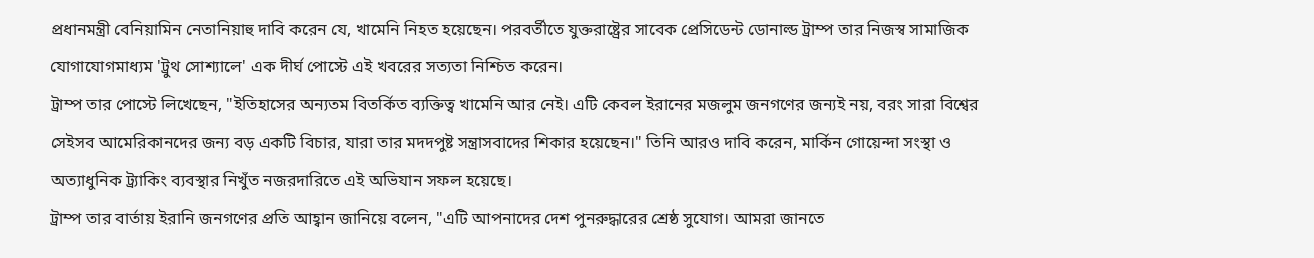প্রধানমন্ত্রী বেনিয়ামিন নেতানিয়াহু দাবি করেন যে, খামেনি নিহত হয়েছেন। পরবর্তীতে যুক্তরাষ্ট্রের সাবেক প্রেসিডেন্ট ডোনাল্ড ট্রাম্প তার নিজস্ব সামাজিক যোগাযোগমাধ্যম 'ট্রুথ সোশ্যালে' এক দীর্ঘ পোস্টে এই খবরের সত্যতা নিশ্চিত করেন।
ট্রাম্প তার পোস্টে লিখেছেন, "ইতিহাসের অন্যতম বিতর্কিত ব্যক্তিত্ব খামেনি আর নেই। এটি কেবল ইরানের মজলুম জনগণের জন্যই নয়, বরং সারা বিশ্বের সেইসব আমেরিকানদের জন্য বড় একটি বিচার, যারা তার মদদপুষ্ট সন্ত্রাসবাদের শিকার হয়েছেন।" তিনি আরও দাবি করেন, মার্কিন গোয়েন্দা সংস্থা ও অত্যাধুনিক ট্র্যাকিং ব্যবস্থার নিখুঁত নজরদারিতে এই অভিযান সফল হয়েছে।
ট্রাম্প তার বার্তায় ইরানি জনগণের প্রতি আহ্বান জানিয়ে বলেন, "এটি আপনাদের দেশ পুনরুদ্ধারের শ্রেষ্ঠ সুযোগ। আমরা জানতে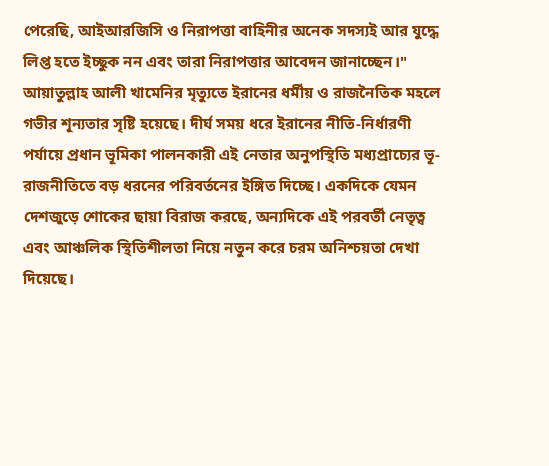পেরেছি, আইআরজিসি ও নিরাপত্তা বাহিনীর অনেক সদস্যই আর যুদ্ধে লিপ্ত হতে ইচ্ছুক নন এবং তারা নিরাপত্তার আবেদন জানাচ্ছেন।"
আয়াতুল্লাহ আলী খামেনির মৃত্যুতে ইরানের ধর্মীয় ও রাজনৈতিক মহলে গভীর শূন্যতার সৃষ্টি হয়েছে। দীর্ঘ সময় ধরে ইরানের নীতি-নির্ধারণী পর্যায়ে প্রধান ভূমিকা পালনকারী এই নেতার অনুপস্থিতি মধ্যপ্রাচ্যের ভূ-রাজনীতিতে বড় ধরনের পরিবর্তনের ইঙ্গিত দিচ্ছে। একদিকে যেমন দেশজুড়ে শোকের ছায়া বিরাজ করছে, অন্যদিকে এই পরবর্তী নেতৃত্ব এবং আঞ্চলিক স্থিতিশীলতা নিয়ে নতুন করে চরম অনিশ্চয়তা দেখা দিয়েছে।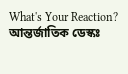What's Your Reaction?
আন্তর্জাতিক ডেস্কঃ